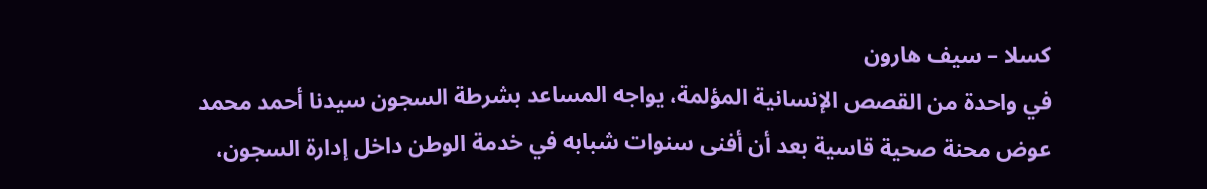كسلا – سيف هارون
في واحدة من القصص الإنسانية المؤلمة، يواجه المساعد بشرطة السجون سيدنا أحمد محمد عوض محنة صحية قاسية بعد أن أفنى سنوات شبابه في خدمة الوطن داخل إدارة السجون،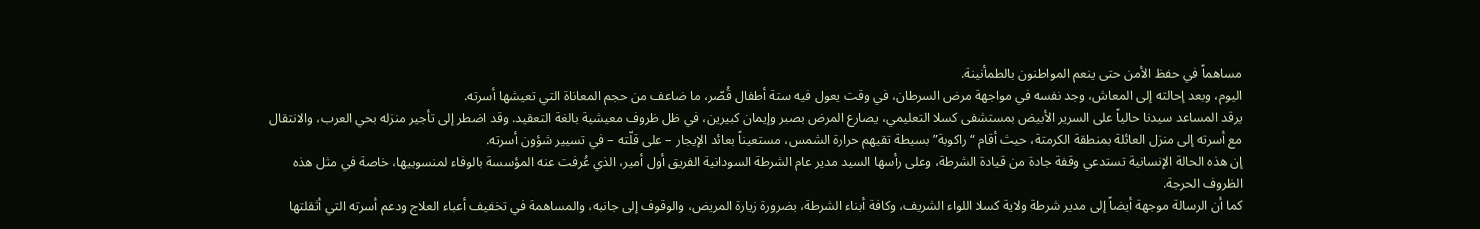مساهماً في حفظ الأمن حتى ينعم المواطنون بالطمأنينة.
اليوم، وبعد إحالته إلى المعاش، وجد نفسه في مواجهة مرض السرطان، في وقت يعول فيه ستة أطفال قُصّر، ما ضاعف من حجم المعاناة التي تعيشها أسرته.
يرقد المساعد سيدنا حالياً على السرير الأبيض بمستشفى كسلا التعليمي، يصارع المرض بصبر وإيمان كبيرين، في ظل ظروف معيشية بالغة التعقيد. وقد اضطر إلى تأجير منزله بحي العرب، والانتقال مع أسرته إلى منزل العائلة بمنطقة الكرمتة، حيث أقام “راكوبة” بسيطة تقيهم حرارة الشمس، مستعيناً بعائد الإيجار – على قلّته – في تسيير شؤون أسرته.
إن هذه الحالة الإنسانية تستدعي وقفة جادة من قيادة الشرطة، وعلى رأسها السيد مدير عام الشرطة السودانية الفريق أول أمير، الذي عُرفت عنه المؤسسة بالوفاء لمنسوبيها، خاصة في مثل هذه الظروف الحرجة.
كما أن الرسالة موجهة أيضاً إلى مدير شرطة ولاية كسلا اللواء الشريف، وكافة أبناء الشرطة، بضرورة زيارة المريض، والوقوف إلى جانبه، والمساهمة في تخفيف أعباء العلاج ودعم أسرته التي أثقلتها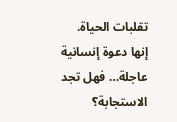تقلبات الحياة.
إنها دعوة إنسانية عاجلة… فهل تجد الاستجابة؟